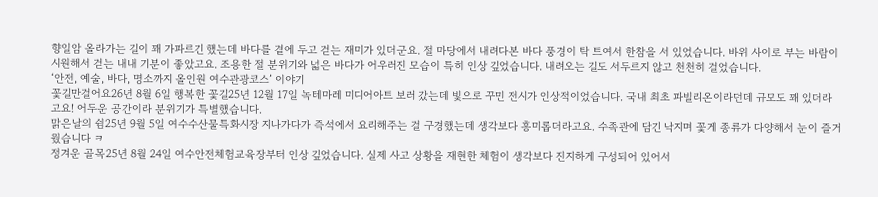향일암 올라가는 길이 꽤 가파르긴 했는데 바다를 곁에 두고 걷는 재미가 있더군요. 절 마당에서 내려다본 바다 풍경이 탁 트여서 한참을 서 있었습니다. 바위 사이로 부는 바람이 시원해서 걷는 내내 기분이 좋았고요. 조용한 절 분위기와 넓은 바다가 어우러진 모습이 특히 인상 깊었습니다. 내려오는 길도 서두르지 않고 천천히 걸었습니다.
‘안전, 예술, 바다, 명소까지 올인원 여수관광코스’ 이야기
꽃길만걸어요26년 8월 6일 행복한 꽃길25년 12월 17일 녹테마레 미디어아트 보러 갔는데 빛으로 꾸민 전시가 인상적이었습니다. 국내 최초 파빌리온이라던데 규모도 꽤 있더라고요! 어두운 공간이라 분위기가 특별했습니다.
맑은날의 쉼25년 9월 5일 여수수산물특화시장 지나가다가 즉석에서 요리해주는 걸 구경했는데 생각보다 흥미롭더라고요. 수족관에 담긴 낙지며 꽃게 종류가 다양해서 눈이 즐거웠습니다 ㅋ
정겨운 골목25년 8월 24일 여수안전체험교육장부터 인상 깊었습니다. 실제 사고 상황을 재현한 체험이 생각보다 진지하게 구성되어 있어서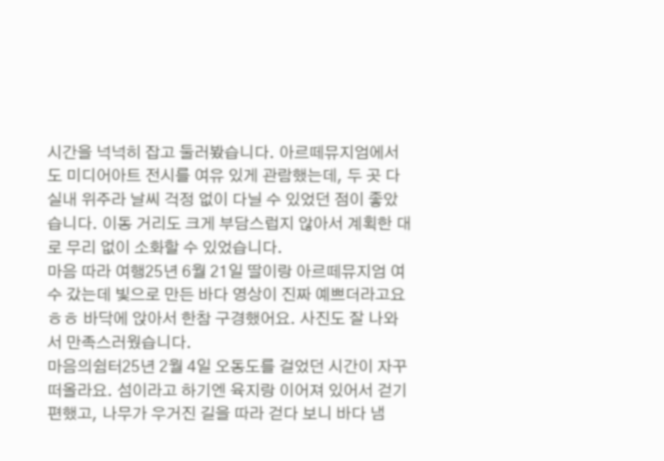시간을 넉넉히 잡고 둘러봤습니다. 아르떼뮤지엄에서도 미디어아트 전시를 여유 있게 관람했는데, 두 곳 다 실내 위주라 날씨 걱정 없이 다닐 수 있었던 점이 좋았습니다. 이동 거리도 크게 부담스럽지 않아서 계획한 대로 무리 없이 소화할 수 있었습니다.
마음 따라 여행25년 6월 21일 딸이랑 아르떼뮤지엄 여수 갔는데 빛으로 만든 바다 영상이 진짜 예쁘더라고요 ㅎㅎ 바닥에 앉아서 한참 구경했어요. 사진도 잘 나와서 만족스러웠습니다.
마음의쉼터25년 2월 4일 오동도를 걸었던 시간이 자꾸 떠올라요. 섬이라고 하기엔 육지랑 이어져 있어서 걷기 편했고, 나무가 우거진 길을 따라 걷다 보니 바다 냄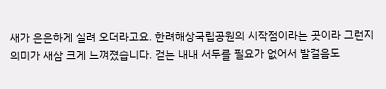새가 은은하게 실려 오더라고요. 한려해상국립공원의 시작점이라는 곳이라 그런지 의미가 새삼 크게 느껴졌습니다. 걷는 내내 서두를 필요가 없어서 발걸음도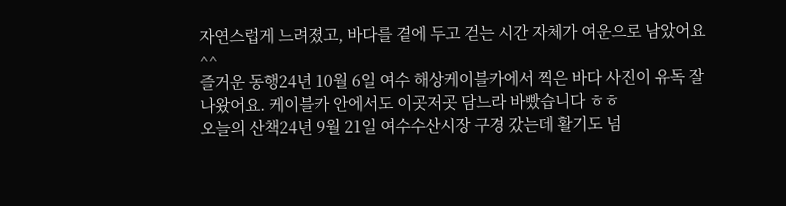자연스럽게 느려졌고, 바다를 곁에 두고 걷는 시간 자체가 여운으로 남았어요 ^^
즐거운 동행24년 10월 6일 여수 해상케이블카에서 찍은 바다 사진이 유독 잘 나왔어요. 케이블카 안에서도 이곳저곳 담느라 바빴습니다 ㅎㅎ
오늘의 산책24년 9월 21일 여수수산시장 구경 갔는데 활기도 넘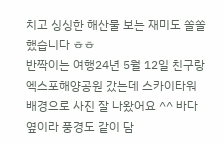치고 싱싱한 해산물 보는 재미도 쏠쏠했습니다 ㅎㅎ
반짝이는 여행24년 5월 12일 친구랑 엑스포해양공원 갔는데 스카이타워 배경으로 사진 잘 나왔어요 ^^ 바다 옆이라 풍경도 같이 담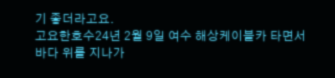기 좋더라고요.
고요한호수24년 2월 9일 여수 해상케이블카 타면서 바다 위를 지나가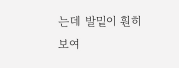는데 발밑이 훤히 보여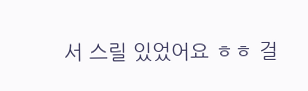서 스릴 있었어요 ㅎㅎ 걸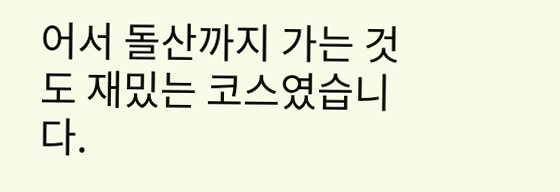어서 돌산까지 가는 것도 재밌는 코스였습니다.